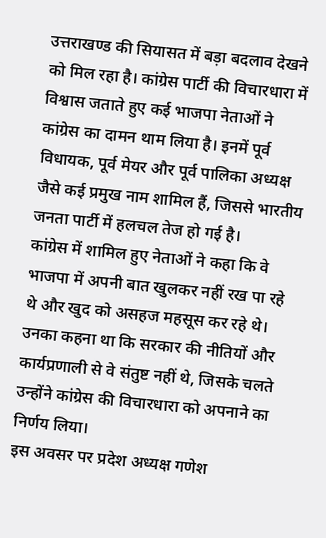उत्तराखण्ड की सियासत में बड़ा बदलाव देखने को मिल रहा है। कांग्रेस पार्टी की विचारधारा में विश्वास जताते हुए कई भाजपा नेताओं ने कांग्रेस का दामन थाम लिया है। इनमें पूर्व विधायक, पूर्व मेयर और पूर्व पालिका अध्यक्ष जैसे कई प्रमुख नाम शामिल हैं, जिससे भारतीय जनता पार्टी में हलचल तेज हो गई है।
कांग्रेस में शामिल हुए नेताओं ने कहा कि वे भाजपा में अपनी बात खुलकर नहीं रख पा रहे थे और खुद को असहज महसूस कर रहे थे। उनका कहना था कि सरकार की नीतियों और कार्यप्रणाली से वे संतुष्ट नहीं थे, जिसके चलते उन्होंने कांग्रेस की विचारधारा को अपनाने का निर्णय लिया।
इस अवसर पर प्रदेश अध्यक्ष गणेश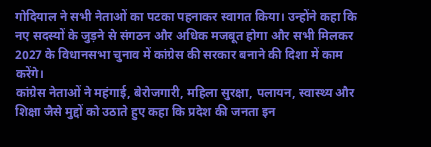गोदियाल ने सभी नेताओं का पटका पहनाकर स्वागत किया। उन्होंने कहा कि नए सदस्यों के जुड़ने से संगठन और अधिक मजबूत होगा और सभी मिलकर 2027 के विधानसभा चुनाव में कांग्रेस की सरकार बनाने की दिशा में काम करेंगे।
कांग्रेस नेताओं ने महंगाई, बेरोजगारी, महिला सुरक्षा, पलायन, स्वास्थ्य और शिक्षा जैसे मुद्दों को उठाते हुए कहा कि प्रदेश की जनता इन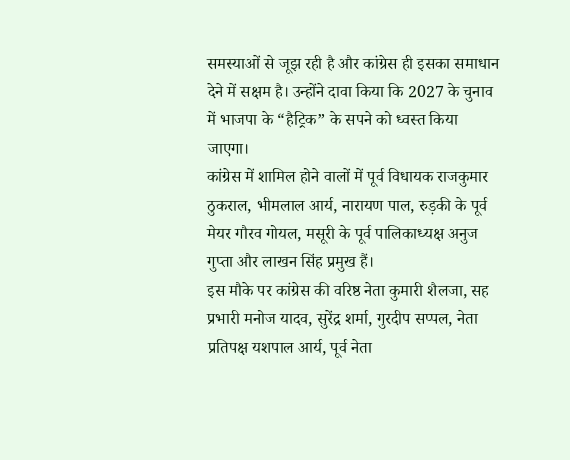समस्याओं से जूझ रही है और कांग्रेस ही इसका समाधान देने में सक्षम है। उन्होंने दावा किया कि 2027 के चुनाव में भाजपा के “हैट्रिक” के सपने को ध्वस्त किया जाएगा।
कांग्रेस में शामिल होने वालों में पूर्व विधायक राजकुमार ठुकराल, भीमलाल आर्य, नारायण पाल, रुड़की के पूर्व मेयर गौरव गोयल, मसूरी के पूर्व पालिकाध्यक्ष अनुज गुप्ता और लाखन सिंह प्रमुख हैं।
इस मौके पर कांग्रेस की वरिष्ठ नेता कुमारी शैलजा, सह प्रभारी मनोज यादव, सुरेंद्र शर्मा, गुरदीप सप्पल, नेता प्रतिपक्ष यशपाल आर्य, पूर्व नेता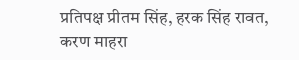प्रतिपक्ष प्रीतम सिंह, हरक सिंह रावत, करण माहरा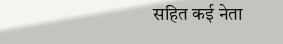सहित कई नेता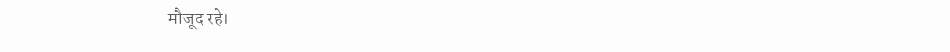मौजूद रहे।